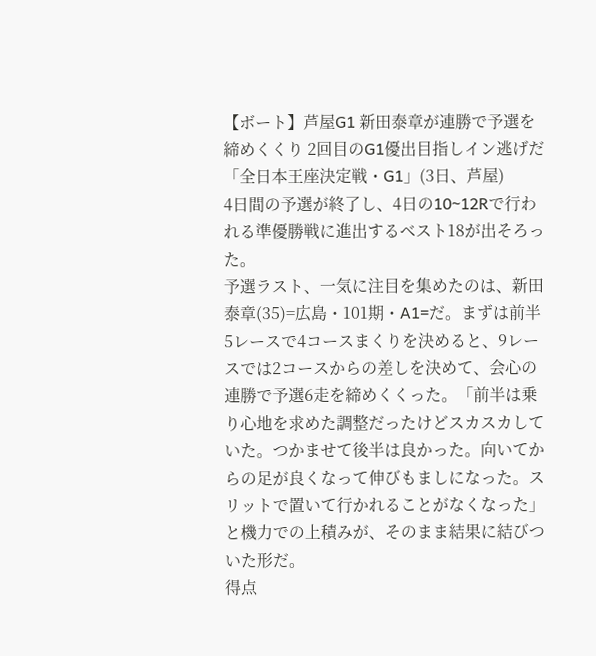【ボート】芦屋G1 新田泰章が連勝で予選を締めくくり 2回目のG1優出目指しイン逃げだ
「全日本王座決定戦・G1」(3日、芦屋)
4日間の予選が終了し、4日の10~12Rで行われる準優勝戦に進出するベスト18が出そろった。
予選ラスト、一気に注目を集めたのは、新田泰章(35)=広島・101期・A1=だ。まずは前半5レースで4コースまくりを決めると、9レースでは2コースからの差しを決めて、会心の連勝で予選6走を締めくくった。「前半は乗り心地を求めた調整だったけどスカスカしていた。つかませて後半は良かった。向いてからの足が良くなって伸びもましになった。スリットで置いて行かれることがなくなった」と機力での上積みが、そのまま結果に結びついた形だ。
得点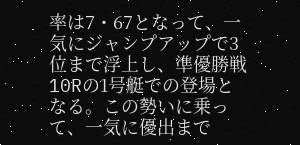率は7・67となって、一気にジャンプアップで3位まで浮上し、準優勝戦10Rの1号艇での登場となる。この勢いに乗って、一気に優出まで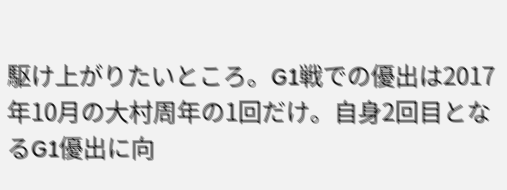駆け上がりたいところ。G1戦での優出は2017年10月の大村周年の1回だけ。自身2回目となるG1優出に向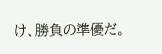け、勝負の準優だ。